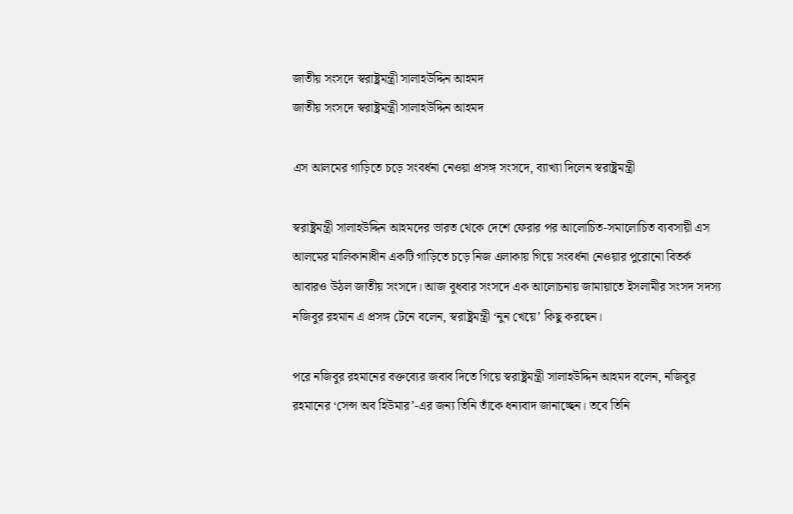জাতীয় সংসদে স্বরাষ্ট্রমন্ত্রী সালাহউদ্দিন আহমদ
জাতীয় সংসদে স্বরাষ্ট্রমন্ত্রী সালাহউদ্দিন আহমদ

এস আলমের গাড়িতে চড়ে সংবর্ধনা নেওয়া প্রসঙ্গ সংসদে, ব্যাখ্যা দিলেন স্বরাষ্ট্রমন্ত্রী

স্বরাষ্ট্রমন্ত্রী সালাহউদ্দিন আহমদের ভারত থেকে দেশে ফেরার পর আলোচিত-সমালোচিত ব্যবসায়ী এস আলমের মালিকানাধীন একটি গাড়িতে চড়ে নিজ এলাকায় গিয়ে সংবর্ধনা নেওয়ার পুরোনো বিতর্ক আবারও উঠল জাতীয় সংসদে। আজ বুধবার সংসদে এক আলোচনায় জামায়াতে ইসলামীর সংসদ সদস্য নজিবুর রহমান এ প্রসঙ্গ টেনে বলেন, স্বরাষ্ট্রমন্ত্রী ‘নুন খেয়ে’ কিছু করছেন।

পরে নজিবুর রহমানের বক্তব্যের জবাব দিতে গিয়ে স্বরাষ্ট্রমন্ত্রী সালাহউদ্দিন আহমদ বলেন, নজিবুর রহমানের ‘সেন্স অব হিউমার’-এর জন্য তিনি তাঁকে ধন্যবাদ জানাচ্ছেন। তবে তিনি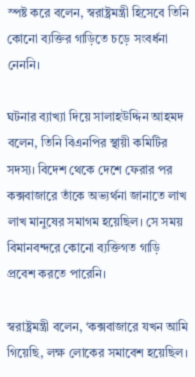স্পষ্ট করে বলেন, স্বরাষ্ট্রমন্ত্রী হিসেবে তিনি কোনো ব্যক্তির গাড়িতে চড়ে সংবর্ধনা নেননি।

ঘটনার ব্যাখ্যা দিয়ে সালাহউদ্দিন আহমদ বলেন, তিনি বিএনপির স্থায়ী কমিটির সদস্য। বিদেশ থেকে দেশে ফেরার পর কক্সবাজারে তাঁকে অভ্যর্থনা জানাতে লাখ লাখ মানুষের সমাগম হয়েছিল। সে সময় বিমানবন্দরে কোনো ব্যক্তিগত গাড়ি প্রবেশ করতে পারেনি।

স্বরাষ্ট্রমন্ত্রী বলেন, ‘কক্সবাজারে যখন আমি গিয়েছি, লক্ষ লোকের সমাবেশ হয়েছিল।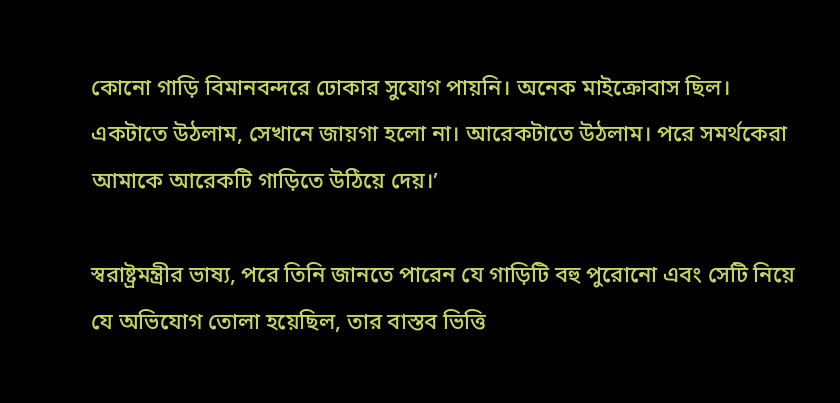কোনো গাড়ি বিমানবন্দরে ঢোকার সুযোগ পায়নি। অনেক মাইক্রোবাস ছিল। একটাতে উঠলাম, সেখানে জায়গা হলো না। আরেকটাতে উঠলাম। পরে সমর্থকেরা আমাকে আরেকটি গাড়িতে উঠিয়ে দেয়।’

স্বরাষ্ট্রমন্ত্রীর ভাষ্য, পরে তিনি জানতে পারেন যে গাড়িটি বহু পুরোনো এবং সেটি নিয়ে যে অভিযোগ তোলা হয়েছিল, তার বাস্তব ভিত্তি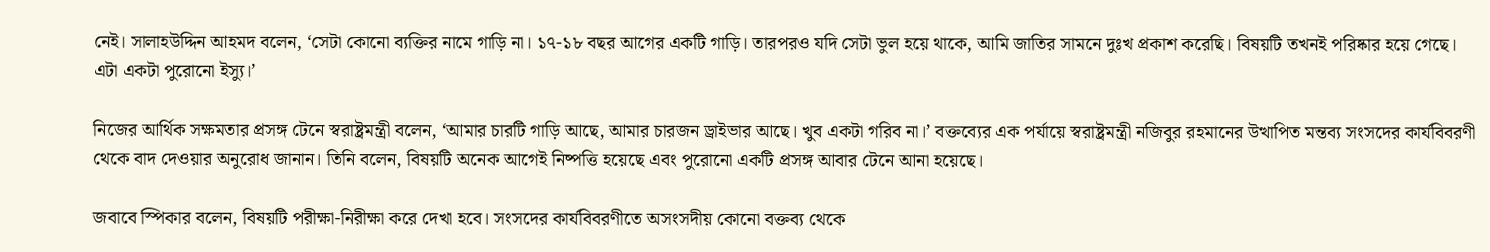নেই। সালাহউদ্দিন আহমদ বলেন, ‘সেটা কোনো ব্যক্তির নামে গাড়ি না। ১৭-১৮ বছর আগের একটি গাড়ি। তারপরও যদি সেটা ভুল হয়ে থাকে, আমি জাতির সামনে দুঃখ প্রকাশ করেছি। বিষয়টি তখনই পরিষ্কার হয়ে গেছে। এটা একটা পুরোনো ইস্যু।’

নিজের আর্থিক সক্ষমতার প্রসঙ্গ টেনে স্বরাষ্ট্রমন্ত্রী বলেন, ‘আমার চারটি গাড়ি আছে, আমার চারজন ড্রাইভার আছে। খুব একটা গরিব না।’ বক্তব্যের এক পর্যায়ে স্বরাষ্ট্রমন্ত্রী নজিবুর রহমানের উত্থাপিত মন্তব্য সংসদের কার্যবিবরণী থেকে বাদ দেওয়ার অনুরোধ জানান। তিনি বলেন, বিষয়টি অনেক আগেই নিষ্পত্তি হয়েছে এবং পুরোনো একটি প্রসঙ্গ আবার টেনে আনা হয়েছে।

জবাবে স্পিকার বলেন, বিষয়টি পরীক্ষা-নিরীক্ষা করে দেখা হবে। সংসদের কার্যবিবরণীতে অসংসদীয় কোনো বক্তব্য থেকে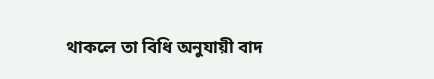থাকলে তা বিধি অনুযায়ী বাদ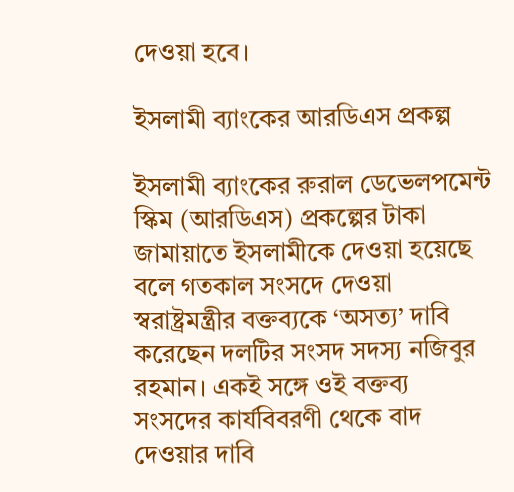দেওয়া হবে।

ইসলামী ব্যাংকের আরডিএস প্রকল্প

ইসলামী ব্যাংকের রুরাল ডেভেলপমেন্ট স্কিম (আরডিএস) প্রকল্পের টাকা জামায়াতে ইসলামীকে দেওয়া হয়েছে বলে গতকাল সংসদে দেওয়া স্বরাষ্ট্রমন্ত্রীর বক্তব্যকে ‘অসত্য’ দাবি করেছেন দলটির সংসদ সদস্য নজিবুর রহমান। একই সঙ্গে ওই বক্তব্য সংসদের কার্যবিবরণী থেকে বাদ দেওয়ার দাবি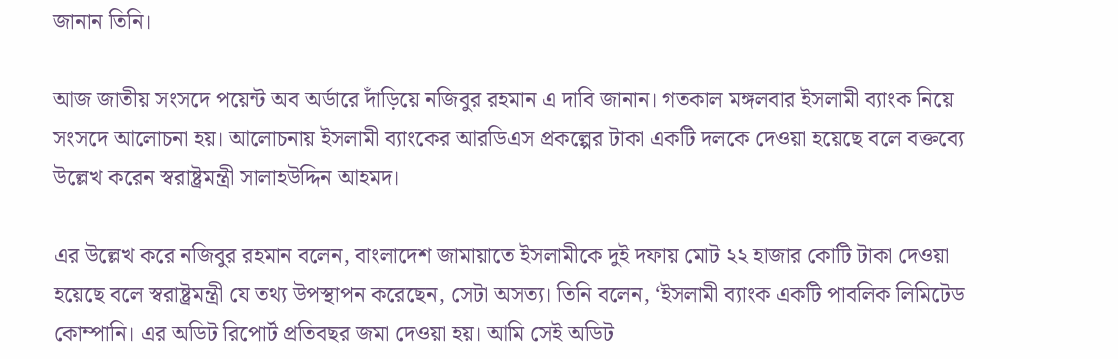জানান তিনি।

আজ জাতীয় সংসদে পয়েন্ট অব অর্ডারে দাঁড়িয়ে নজিবুর রহমান এ দাবি জানান। গতকাল মঙ্গলবার ইসলামী ব্যাংক নিয়ে সংসদে আলোচনা হয়। আলোচনায় ইসলামী ব্যাংকের আরডিএস প্রকল্পের টাকা একটি দলকে দেওয়া হয়েছে বলে বক্তব্যে উল্লেখ করেন স্বরাষ্ট্রমন্ত্রী সালাহউদ্দিন আহমদ।

এর উল্লেখ করে নজিবুর রহমান বলেন, বাংলাদেশ জামায়াতে ইসলামীকে দুই দফায় মোট ২২ হাজার কোটি টাকা দেওয়া হয়েছে বলে স্বরাষ্ট্রমন্ত্রী যে তথ্য উপস্থাপন করেছেন, সেটা অসত্য। তিনি বলেন, ‘ইসলামী ব্যাংক একটি পাবলিক লিমিটেড কোম্পানি। এর অডিট রিপোর্ট প্রতিবছর জমা দেওয়া হয়। আমি সেই অডিট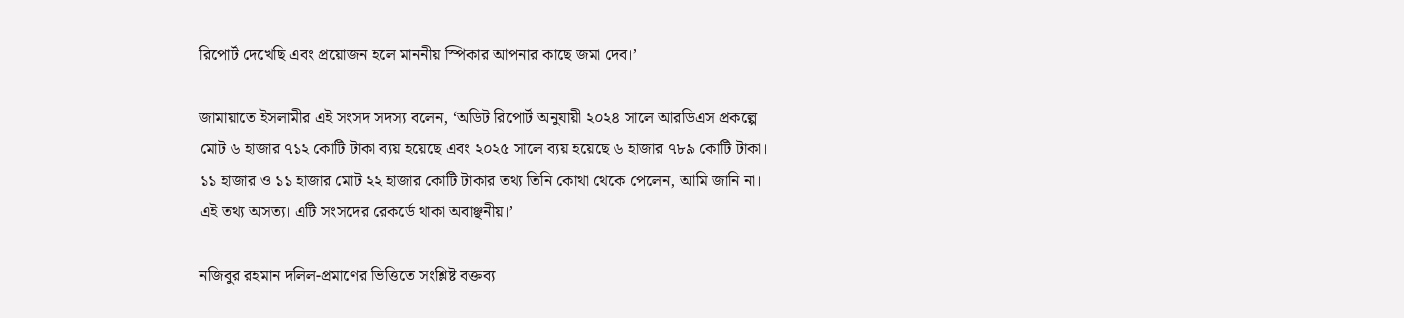রিপোর্ট দেখেছি এবং প্রয়োজন হলে মাননীয় স্পিকার আপনার কাছে জমা দেব।’

জামায়াতে ইসলামীর এই সংসদ সদস্য বলেন, ‘অডিট রিপোর্ট অনুযায়ী ২০২৪ সালে আরডিএস প্রকল্পে মোট ৬ হাজার ৭১২ কোটি টাকা ব্যয় হয়েছে এবং ২০২৫ সালে ব্যয় হয়েছে ৬ হাজার ৭৮৯ কোটি টাকা। ১১ হাজার ও ১১ হাজার মোট ২২ হাজার কোটি টাকার তথ্য তিনি কোথা থেকে পেলেন, আমি জানি না। এই তথ্য অসত্য। এটি সংসদের রেকর্ডে থাকা অবাঞ্ছনীয়।’

নজিবুর রহমান দলিল-প্রমাণের ভিত্তিতে সংশ্লিষ্ট বক্তব্য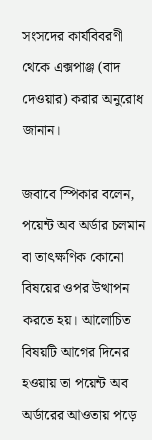সংসদের কার্যবিবরণী থেকে এক্সপাঞ্জ (বাদ দেওয়ার) করার অনুরোধ জানান।

জবাবে স্পিকার বলেন, পয়েন্ট অব অর্ডার চলমান বা তাৎক্ষণিক কোনো বিষয়ের ওপর উত্থাপন করতে হয়। আলোচিত বিষয়টি আগের দিনের হওয়ায় তা পয়েন্ট অব অর্ডারের আওতায় পড়ে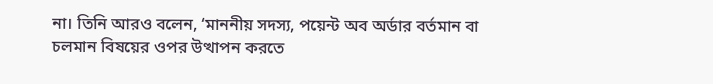না। তিনি আরও বলেন, ‘মাননীয় সদস্য, পয়েন্ট অব অর্ডার বর্তমান বা চলমান বিষয়ের ওপর উত্থাপন করতে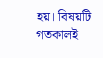হয়। বিষয়টি গতকালই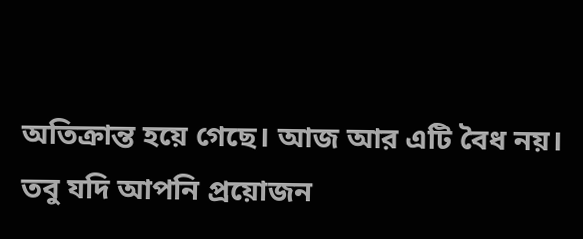অতিক্রান্ত হয়ে গেছে। আজ আর এটি বৈধ নয়। তবু যদি আপনি প্রয়োজন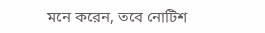মনে করেন, তবে নোটিশ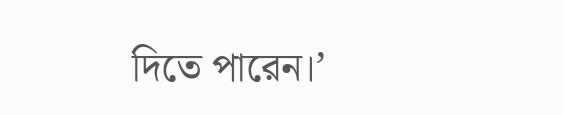দিতে পারেন।’